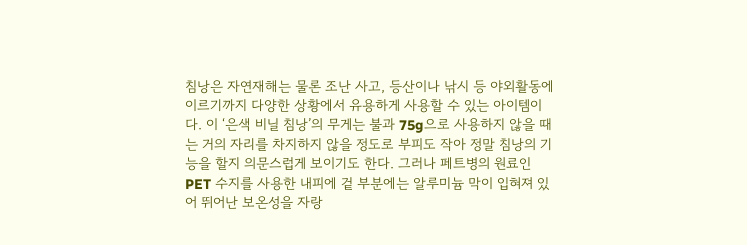침낭은 자연재해는 물론 조난 사고, 등산이나 낚시 등 야외활동에 이르기까지 다양한 상황에서 유용하게 사용할 수 있는 아이템이다. 이 ‘은색 비닐 침낭’의 무게는 불과 75g으로 사용하지 않을 때는 거의 자리를 차지하지 않을 정도로 부피도 작아 정말 침낭의 기능을 할지 의문스럽게 보이기도 한다. 그러나 페트병의 원료인 PET 수지를 사용한 내피에 겉 부분에는 알루미늄 막이 입혀져 있어 뛰어난 보온성을 자랑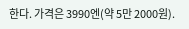한다. 가격은 3990엔(약 5만 2000원).